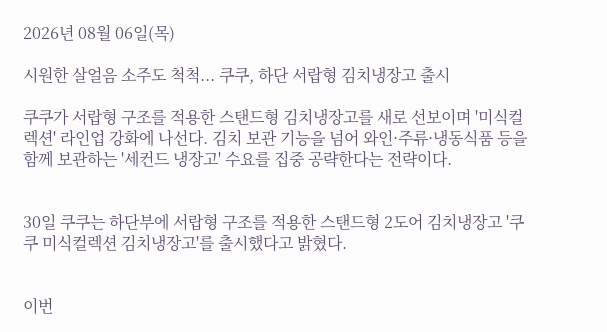2026년 08월 06일(목)

시원한 살얼음 소주도 척척... 쿠쿠, 하단 서랍형 김치냉장고 출시

쿠쿠가 서랍형 구조를 적용한 스탠드형 김치냉장고를 새로 선보이며 '미식컬렉션' 라인업 강화에 나선다. 김치 보관 기능을 넘어 와인·주류·냉동식품 등을 함께 보관하는 '세컨드 냉장고' 수요를 집중 공략한다는 전략이다.


30일 쿠쿠는 하단부에 서랍형 구조를 적용한 스탠드형 2도어 김치냉장고 '쿠쿠 미식컬렉션 김치냉장고'를 출시했다고 밝혔다.


이번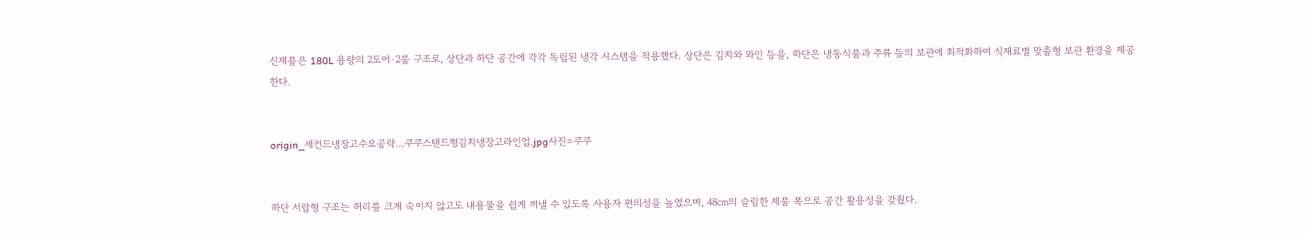신제품은 180L 용량의 2도어·2룸 구조로, 상단과 하단 공간에 각각 독립된 냉각 시스템을 적용했다. 상단은 김치와 와인 등을, 하단은 냉동식품과 주류 등의 보관에 최적화하여 식재료별 맞춤형 보관 환경을 제공한다.


origin_세컨드냉장고수요공략…쿠쿠스탠드형김치냉장고라인업.jpg사진=쿠쿠


하단 서랍형 구조는 허리를 크게 숙이지 않고도 내용물을 쉽게 꺼낼 수 있도록 사용자 편의성을 높였으며, 48㎝의 슬림한 제품 폭으로 공간 활용성을 갖췄다.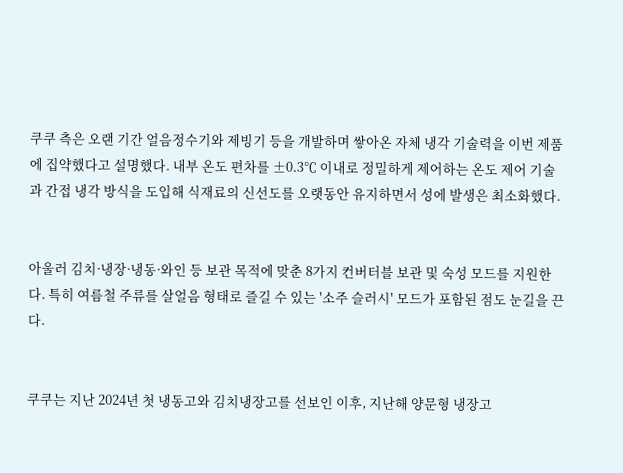쿠쿠 측은 오랜 기간 얼음정수기와 제빙기 등을 개발하며 쌓아온 자체 냉각 기술력을 이번 제품에 집약했다고 설명했다. 내부 온도 편차를 ±0.3℃ 이내로 정밀하게 제어하는 온도 제어 기술과 간접 냉각 방식을 도입해 식재료의 신선도를 오랫동안 유지하면서 성에 발생은 최소화했다.


아울러 김치·냉장·냉동·와인 등 보관 목적에 맞춘 8가지 컨버터블 보관 및 숙성 모드를 지원한다. 특히 여름철 주류를 살얼음 형태로 즐길 수 있는 '소주 슬러시' 모드가 포함된 점도 눈길을 끈다.


쿠쿠는 지난 2024년 첫 냉동고와 김치냉장고를 선보인 이후, 지난해 양문형 냉장고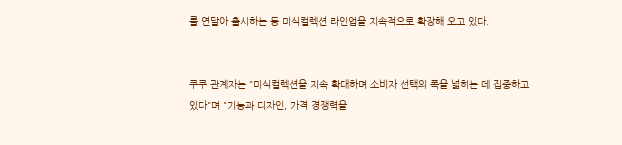를 연달아 출시하는 등 미식컬렉션 라인업을 지속적으로 확장해 오고 있다.


쿠쿠 관계자는 "미식컬렉션을 지속 확대하며 소비자 선택의 폭을 넓히는 데 집중하고 있다"며 "기능과 디자인, 가격 경쟁력을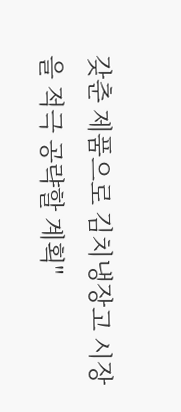갖춘 제품으로 김치냉장고 시장을 적극 공략할 계획"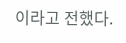이라고 전했다.